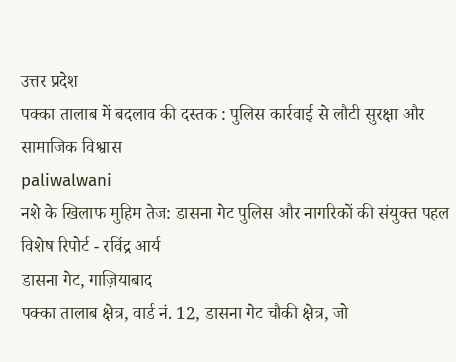उत्तर प्रदेश
पक्का तालाब में बदलाव की दस्तक : पुलिस कार्रवाई से लौटी सुरक्षा और सामाजिक विश्वास
paliwalwani
नशे के खिलाफ मुहिम तेज: डासना गेट पुलिस और नागरिकों की संयुक्त पहल
विशेष रिपोर्ट - रविंद्र आर्य
डासना गेट, गाज़ियाबाद
पक्का तालाब क्षेत्र, वार्ड नं. 12, डासना गेट चौकी क्षेत्र, जो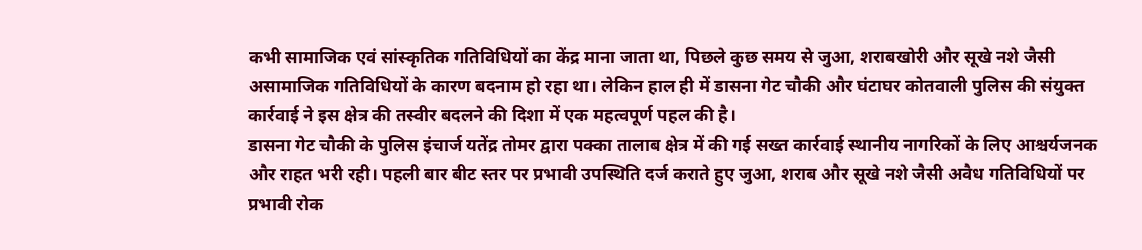कभी सामाजिक एवं सांस्कृतिक गतिविधियों का केंद्र माना जाता था, पिछले कुछ समय से जुआ, शराबखोरी और सूखे नशे जैसी असामाजिक गतिविधियों के कारण बदनाम हो रहा था। लेकिन हाल ही में डासना गेट चौकी और घंटाघर कोतवाली पुलिस की संयुक्त कार्रवाई ने इस क्षेत्र की तस्वीर बदलने की दिशा में एक महत्वपूर्ण पहल की है।
डासना गेट चौकी के पुलिस इंचार्ज यतेंद्र तोमर द्वारा पक्का तालाब क्षेत्र में की गई सख्त कार्रवाई स्थानीय नागरिकों के लिए आश्चर्यजनक और राहत भरी रही। पहली बार बीट स्तर पर प्रभावी उपस्थिति दर्ज कराते हुए जुआ, शराब और सूखे नशे जैसी अवैध गतिविधियों पर प्रभावी रोक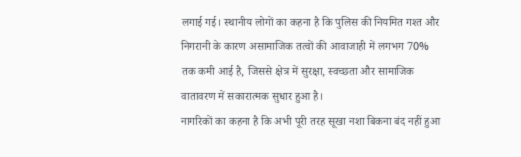लगाई गई। स्थानीय लोगों का कहना है कि पुलिस की नियमित गश्त और निगरानी के कारण असामाजिक तत्वों की आवाजाही में लगभग 70% तक कमी आई है, जिससे क्षेत्र में सुरक्षा, स्वच्छता और सामाजिक वातावरण में सकारात्मक सुधार हुआ है।
नागरिकों का कहना है कि अभी पूरी तरह सूखा नशा बिकना बंद नहीं हुआ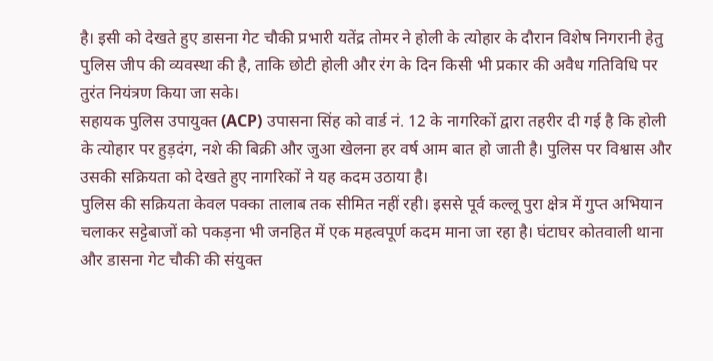है। इसी को देखते हुए डासना गेट चौकी प्रभारी यतेंद्र तोमर ने होली के त्योहार के दौरान विशेष निगरानी हेतु पुलिस जीप की व्यवस्था की है, ताकि छोटी होली और रंग के दिन किसी भी प्रकार की अवैध गतिविधि पर तुरंत नियंत्रण किया जा सके।
सहायक पुलिस उपायुक्त (ACP) उपासना सिंह को वार्ड नं. 12 के नागरिकों द्वारा तहरीर दी गई है कि होली के त्योहार पर हुड़दंग, नशे की बिक्री और जुआ खेलना हर वर्ष आम बात हो जाती है। पुलिस पर विश्वास और उसकी सक्रियता को देखते हुए नागरिकों ने यह कदम उठाया है।
पुलिस की सक्रियता केवल पक्का तालाब तक सीमित नहीं रही। इससे पूर्व कल्लू पुरा क्षेत्र में गुप्त अभियान चलाकर सट्टेबाजों को पकड़ना भी जनहित में एक महत्वपूर्ण कदम माना जा रहा है। घंटाघर कोतवाली थाना और डासना गेट चौकी की संयुक्त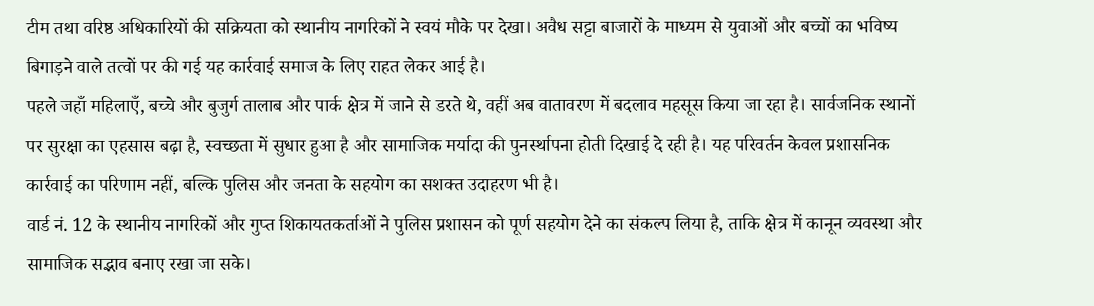टीम तथा वरिष्ठ अधिकारियों की सक्रियता को स्थानीय नागरिकों ने स्वयं मौके पर देखा। अवैध सट्टा बाजारों के माध्यम से युवाओं और बच्चों का भविष्य बिगाड़ने वाले तत्वों पर की गई यह कार्रवाई समाज के लिए राहत लेकर आई है।
पहले जहाँ महिलाएँ, बच्चे और बुजुर्ग तालाब और पार्क क्षेत्र में जाने से डरते थे, वहीं अब वातावरण में बदलाव महसूस किया जा रहा है। सार्वजनिक स्थानों पर सुरक्षा का एहसास बढ़ा है, स्वच्छता में सुधार हुआ है और सामाजिक मर्यादा की पुनर्स्थापना होती दिखाई दे रही है। यह परिवर्तन केवल प्रशासनिक कार्रवाई का परिणाम नहीं, बल्कि पुलिस और जनता के सहयोग का सशक्त उदाहरण भी है।
वार्ड नं. 12 के स्थानीय नागरिकों और गुप्त शिकायतकर्ताओं ने पुलिस प्रशासन को पूर्ण सहयोग देने का संकल्प लिया है, ताकि क्षेत्र में कानून व्यवस्था और सामाजिक सद्भाव बनाए रखा जा सके।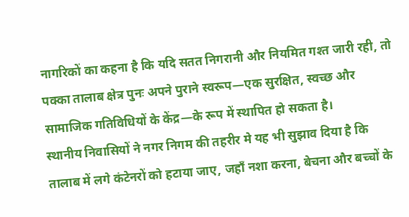नागरिकों का कहना है कि यदि सतत निगरानी और नियमित गश्त जारी रही, तो पक्का तालाब क्षेत्र पुनः अपने पुराने स्वरूप—एक सुरक्षित, स्वच्छ और सामाजिक गतिविधियों के केंद्र—के रूप में स्थापित हो सकता है।
स्थानीय निवासियों ने नगर निगम की तहरीर मे यह भी सुझाव दिया है कि तालाब में लगे कंटेनरों को हटाया जाए, जहाँ नशा करना, बेचना और बच्चों के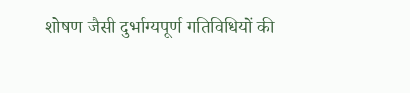शोषण जैसी दुर्भाग्यपूर्ण गतिविधियों की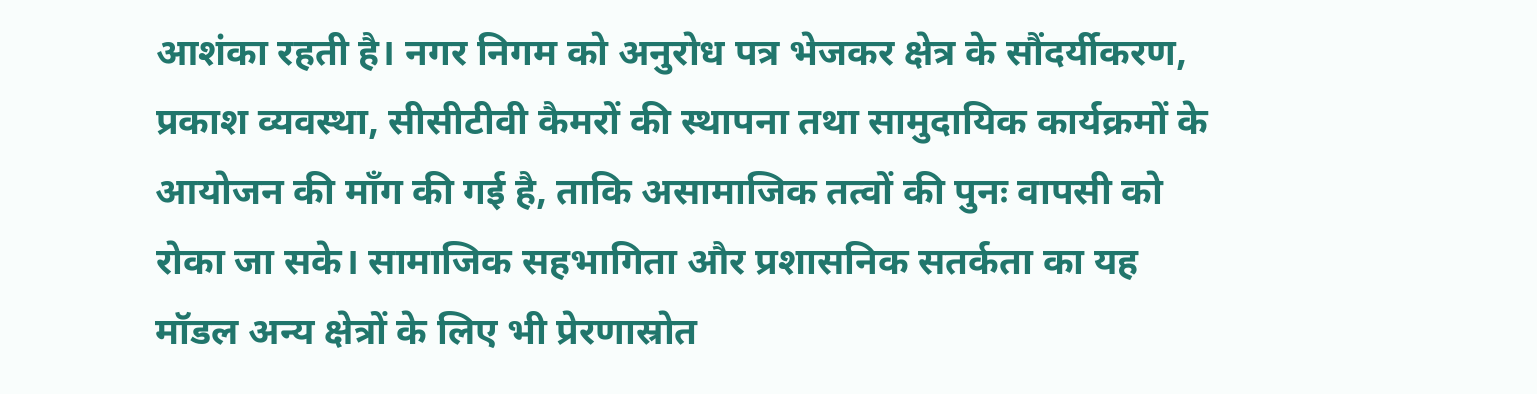आशंका रहती है। नगर निगम को अनुरोध पत्र भेजकर क्षेत्र के सौंदर्यीकरण, प्रकाश व्यवस्था, सीसीटीवी कैमरों की स्थापना तथा सामुदायिक कार्यक्रमों के आयोजन की माँग की गई है, ताकि असामाजिक तत्वों की पुनः वापसी को रोका जा सके। सामाजिक सहभागिता और प्रशासनिक सतर्कता का यह मॉडल अन्य क्षेत्रों के लिए भी प्रेरणास्रोत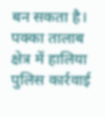बन सकता है।
पक्का तालाब क्षेत्र में हालिया पुलिस कार्रवाई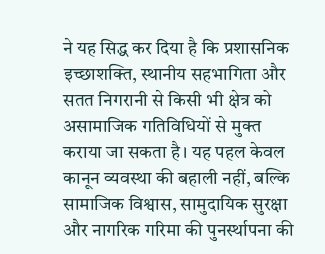ने यह सिद्ध कर दिया है कि प्रशासनिक इच्छाशक्ति, स्थानीय सहभागिता और सतत निगरानी से किसी भी क्षेत्र को असामाजिक गतिविधियों से मुक्त कराया जा सकता है। यह पहल केवल कानून व्यवस्था की बहाली नहीं, बल्कि सामाजिक विश्वास, सामुदायिक सुरक्षा और नागरिक गरिमा की पुनर्स्थापना की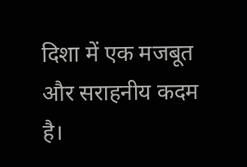दिशा में एक मजबूत और सराहनीय कदम है।